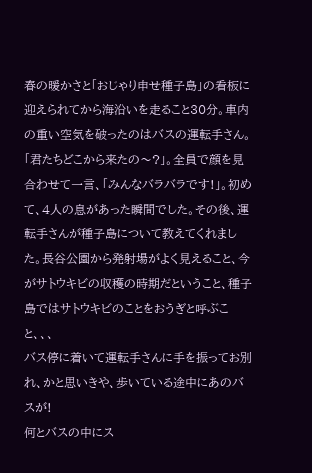春の暖かさと「おじゃり申せ種子島」の看板に迎えられてから海沿いを走ること30分。車内の重い空気を破ったのはバスの運転手さん。「君たちどこから来たの〜?」。全員で顔を見合わせて一言、「みんなバラバラです!」。初めて、4人の息があった瞬間でした。その後、運転手さんが種子島について教えてくれました。長谷公園から発射場がよく見えること、今がサトウキビの収穫の時期だということ、種子島ではサトウキビのことをおうぎと呼ぶこと、、、
バス停に着いて運転手さんに手を振ってお別れ、かと思いきや、歩いている途中にあのバスが!
何とバスの中にス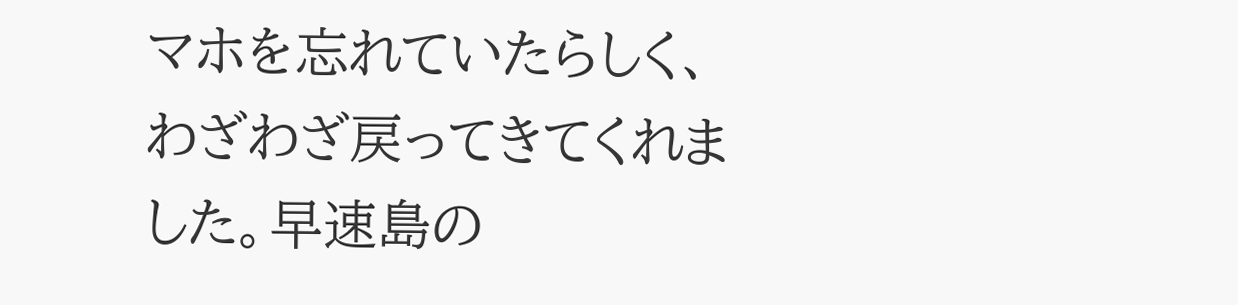マホを忘れていたらしく、わざわざ戻ってきてくれました。早速島の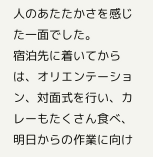人のあたたかさを感じた一面でした。
宿泊先に着いてからは、オリエンテーション、対面式を行い、カレーもたくさん食べ、明日からの作業に向け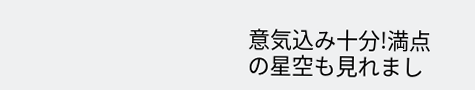意気込み十分!満点の星空も見れまし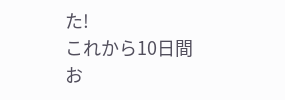た!
これから10日間お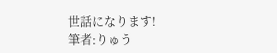世話になります!
筆者:りゅう